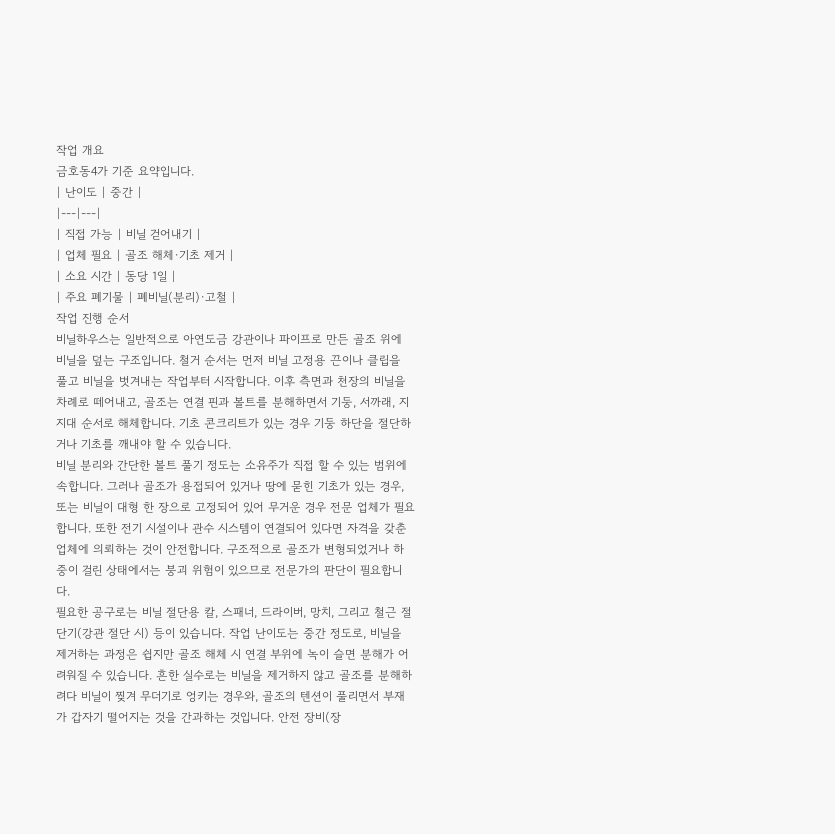작업 개요
금호동4가 기준 요약입니다.
| 난이도 | 중간 |
|---|---|
| 직접 가능 | 비닐 걷어내기 |
| 업체 필요 | 골조 해체·기초 제거 |
| 소요 시간 | 동당 1일 |
| 주요 폐기물 | 폐비닐(분리)·고철 |
작업 진행 순서
비닐하우스는 일반적으로 아연도금 강관이나 파이프로 만든 골조 위에 비닐을 덮는 구조입니다. 철거 순서는 먼저 비닐 고정용 끈이나 클립을 풀고 비닐을 벗겨내는 작업부터 시작합니다. 이후 측면과 천장의 비닐을 차례로 떼어내고, 골조는 연결 핀과 볼트를 분해하면서 기둥, 서까래, 지지대 순서로 해체합니다. 기초 콘크리트가 있는 경우 기둥 하단을 절단하거나 기초를 깨내야 할 수 있습니다.
비닐 분리와 간단한 볼트 풀기 정도는 소유주가 직접 할 수 있는 범위에 속합니다. 그러나 골조가 용접되어 있거나 땅에 묻힌 기초가 있는 경우, 또는 비닐이 대형 한 장으로 고정되어 있어 무거운 경우 전문 업체가 필요합니다. 또한 전기 시설이나 관수 시스템이 연결되어 있다면 자격을 갖춘 업체에 의뢰하는 것이 안전합니다. 구조적으로 골조가 변형되었거나 하중이 걸린 상태에서는 붕괴 위험이 있으므로 전문가의 판단이 필요합니다.
필요한 공구로는 비닐 절단용 칼, 스패너, 드라이버, 망치, 그리고 철근 절단기(강관 절단 시) 등이 있습니다. 작업 난이도는 중간 정도로, 비닐을 제거하는 과정은 쉽지만 골조 해체 시 연결 부위에 녹이 슬면 분해가 어려워질 수 있습니다. 흔한 실수로는 비닐을 제거하지 않고 골조를 분해하려다 비닐이 찢겨 무더기로 엉키는 경우와, 골조의 텐션이 풀리면서 부재가 갑자기 떨어지는 것을 간과하는 것입니다. 안전 장비(장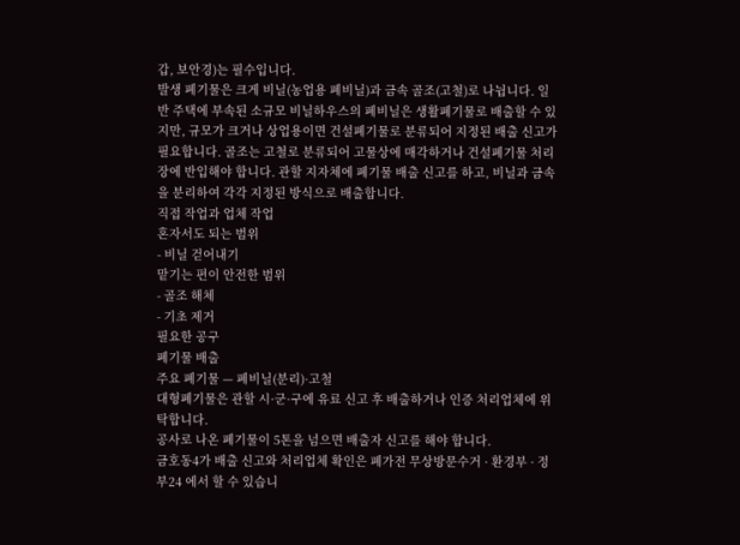갑, 보안경)는 필수입니다.
발생 폐기물은 크게 비닐(농업용 폐비닐)과 금속 골조(고철)로 나뉩니다. 일반 주택에 부속된 소규모 비닐하우스의 폐비닐은 생활폐기물로 배출할 수 있지만, 규모가 크거나 상업용이면 건설폐기물로 분류되어 지정된 배출 신고가 필요합니다. 골조는 고철로 분류되어 고물상에 매각하거나 건설폐기물 처리장에 반입해야 합니다. 관할 지자체에 폐기물 배출 신고를 하고, 비닐과 금속을 분리하여 각각 지정된 방식으로 배출합니다.
직접 작업과 업체 작업
혼자서도 되는 범위
- 비닐 걷어내기
맡기는 편이 안전한 범위
- 골조 해체
- 기초 제거
필요한 공구
폐기물 배출
주요 폐기물 — 폐비닐(분리)·고철
대형폐기물은 관할 시·군·구에 유료 신고 후 배출하거나 인증 처리업체에 위탁합니다.
공사로 나온 폐기물이 5톤을 넘으면 배출자 신고를 해야 합니다.
금호동4가 배출 신고와 처리업체 확인은 폐가전 무상방문수거 · 환경부 · 정부24 에서 할 수 있습니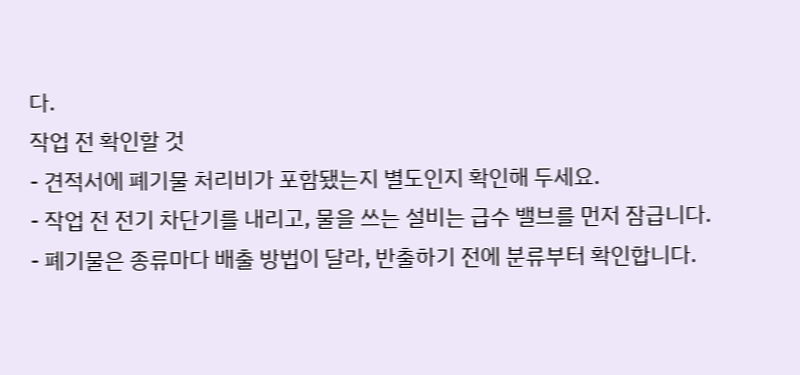다.
작업 전 확인할 것
- 견적서에 폐기물 처리비가 포함됐는지 별도인지 확인해 두세요.
- 작업 전 전기 차단기를 내리고, 물을 쓰는 설비는 급수 밸브를 먼저 잠급니다.
- 폐기물은 종류마다 배출 방법이 달라, 반출하기 전에 분류부터 확인합니다.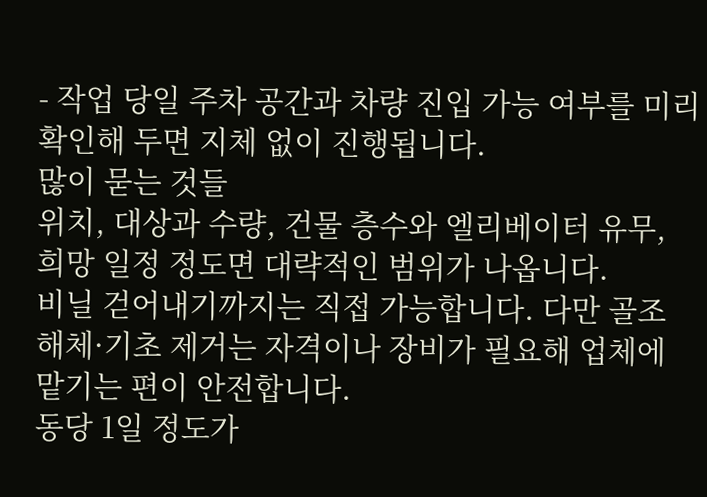- 작업 당일 주차 공간과 차량 진입 가능 여부를 미리 확인해 두면 지체 없이 진행됩니다.
많이 묻는 것들
위치, 대상과 수량, 건물 층수와 엘리베이터 유무, 희망 일정 정도면 대략적인 범위가 나옵니다.
비닐 걷어내기까지는 직접 가능합니다. 다만 골조 해체·기초 제거는 자격이나 장비가 필요해 업체에 맡기는 편이 안전합니다.
동당 1일 정도가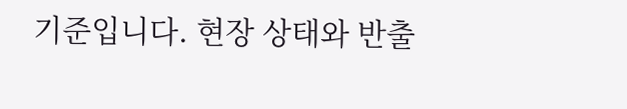기준입니다. 현장 상태와 반출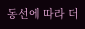동선에 따라 더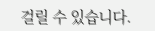걸릴 수 있습니다.